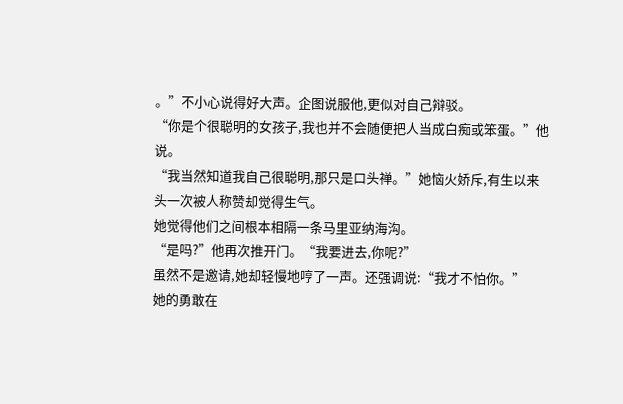。”不小心说得好大声。企图说服他,更似对自己辩驳。
“你是个很聪明的女孩子,我也并不会随便把人当成白痴或笨蛋。”他说。
“我当然知道我自己很聪明,那只是口头禅。”她恼火娇斥,有生以来头一次被人称赞却觉得生气。
她觉得他们之间根本相隔一条马里亚纳海沟。
“是吗?”他再次推开门。“我要进去,你呢?”
虽然不是邀请,她却轻慢地哼了一声。还强调说:“我才不怕你。”
她的勇敢在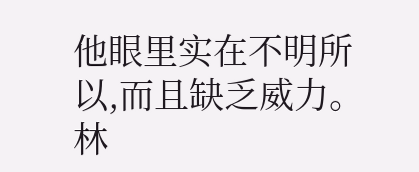他眼里实在不明所以,而且缺乏威力。林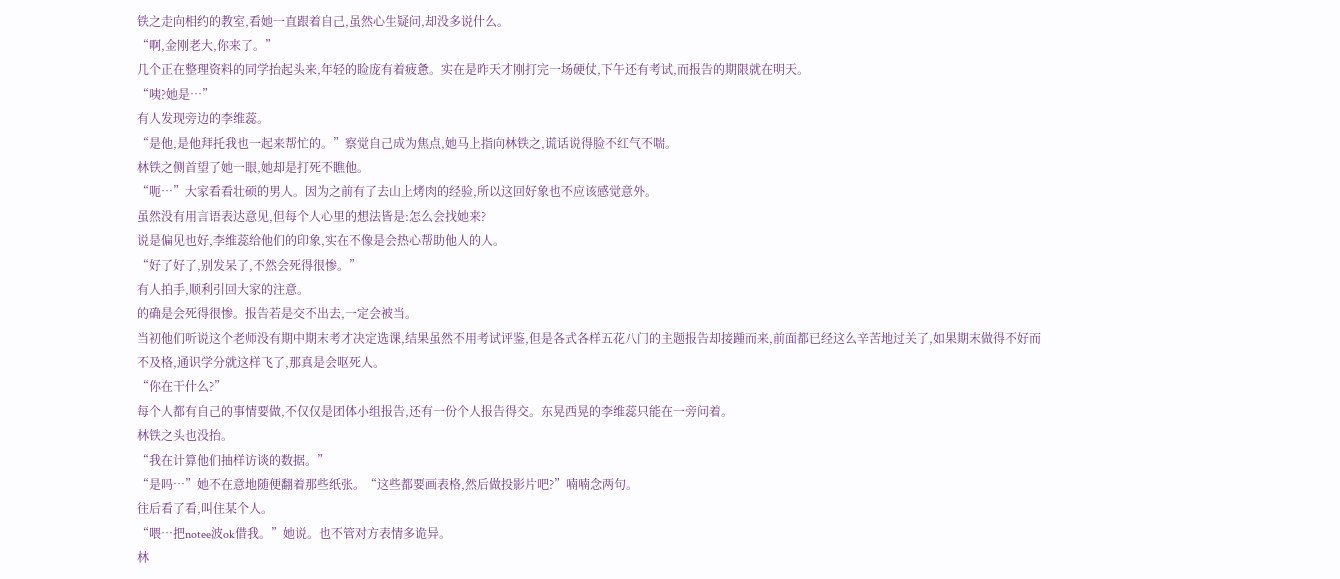铁之走向相约的教室,看她一直跟着自己,虽然心生疑问,却没多说什么。
“啊,金刚老大,你来了。”
几个正在整理资料的同学抬起头来,年轻的睑庞有着疲惫。实在是昨天才刚打完一场硬仗,下午还有考试,而报告的期限就在明天。
“咦?她是…”
有人发现旁边的李维蕊。
“是他,是他拜托我也一起来帮忙的。”察觉自己成为焦点,她马上指向林铁之,谎话说得脸不红气不喘。
林铁之侧首望了她一眼,她却是打死不瞧他。
“呃…”大家看看壮硕的男人。因为之前有了去山上烤肉的经验,所以这回好象也不应该感觉意外。
虽然没有用言语表达意见,但每个人心里的想法皆是:怎么会找她来?
说是偏见也好,李维蕊给他们的印象,实在不像是会热心帮助他人的人。
“好了好了,别发呆了,不然会死得很惨。”
有人拍手,顺利引回大家的注意。
的确是会死得很惨。报告若是交不出去,一定会被当。
当初他们听说这个老师没有期中期末考才决定选课,结果虽然不用考试评鉴,但是各式各样五花八门的主题报告却接踵而来,前面都已经这么辛苦地过关了,如果期末做得不好而不及格,通识学分就这样飞了,那真是会呕死人。
“你在干什么?”
每个人都有自己的事情要做,不仅仅是团体小组报告,还有一份个人报告得交。东晃西晃的李维蕊只能在一旁问着。
林铁之头也没抬。
“我在计算他们抽样访谈的数据。”
“是吗…”她不在意地随便翻着那些纸张。“这些都要画表格,然后做投影片吧?”喃喃念两句。
往后看了看,叫住某个人。
“喂…把notee波ok借我。”她说。也不管对方表情多诡异。
林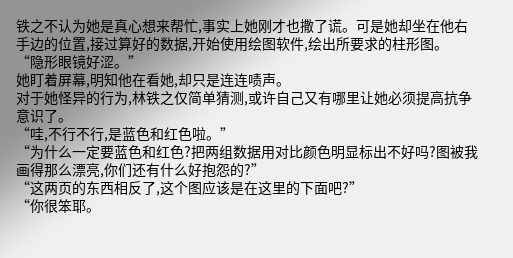铁之不认为她是真心想来帮忙,事实上她刚才也撒了谎。可是她却坐在他右手边的位置,接过算好的数据,开始使用绘图软件,绘出所要求的柱形图。
“隐形眼镜好涩。”
她盯着屏幕,明知他在看她,却只是连连啧声。
对于她怪异的行为,林铁之仅简单猜测,或许自己又有哪里让她必须提高抗争意识了。
“哇,不行不行,是蓝色和红色啦。”
“为什么一定要蓝色和红色?把两组数据用对比颜色明显标出不好吗?图被我画得那么漂亮,你们还有什么好抱怨的?”
“这两页的东西相反了,这个图应该是在这里的下面吧?”
“你很笨耶。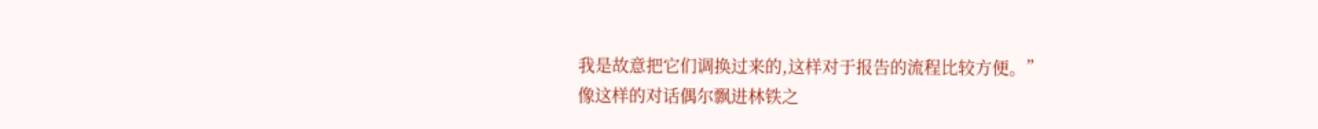我是故意把它们调换过来的,这样对于报告的流程比较方便。”
像这样的对话偶尔飘进林铁之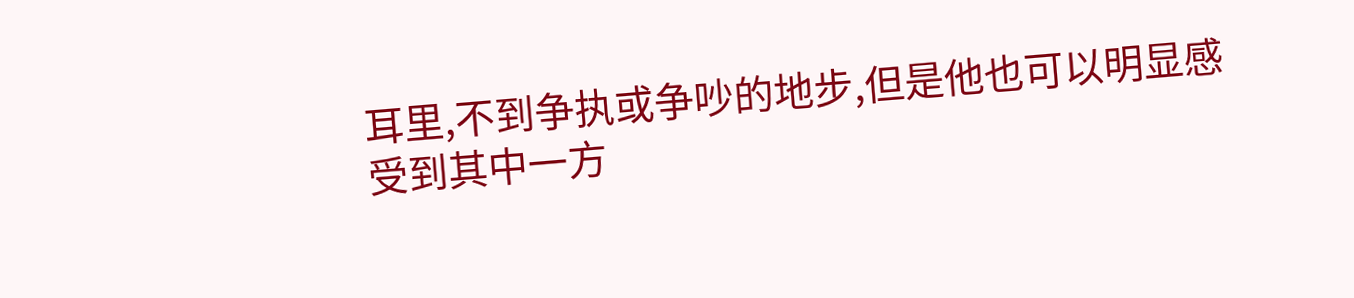耳里,不到争执或争吵的地步,但是他也可以明显感受到其中一方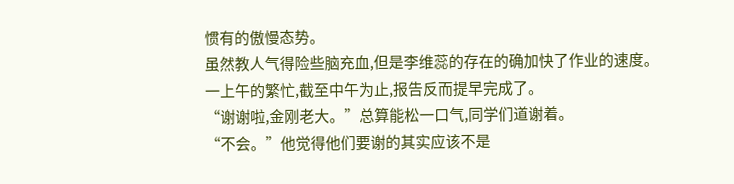惯有的傲慢态势。
虽然教人气得险些脑充血,但是李维蕊的存在的确加快了作业的速度。
一上午的繁忙,截至中午为止,报告反而提早完成了。
“谢谢啦,金刚老大。”总算能松一口气,同学们道谢着。
“不会。”他觉得他们要谢的其实应该不是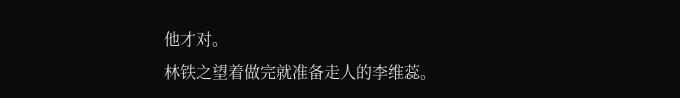他才对。
林铁之望着做完就准备走人的李维蕊。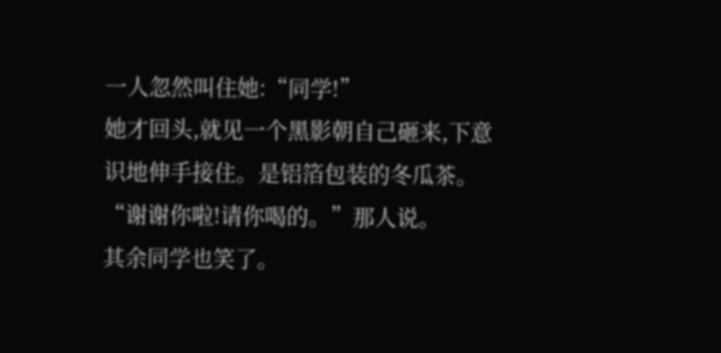一人忽然叫住她:“同学!”
她才回头,就见一个黑影朝自己砸来,下意识地伸手接住。是铝箔包装的冬瓜茶。
“谢谢你啦!请你喝的。”那人说。
其余同学也笑了。